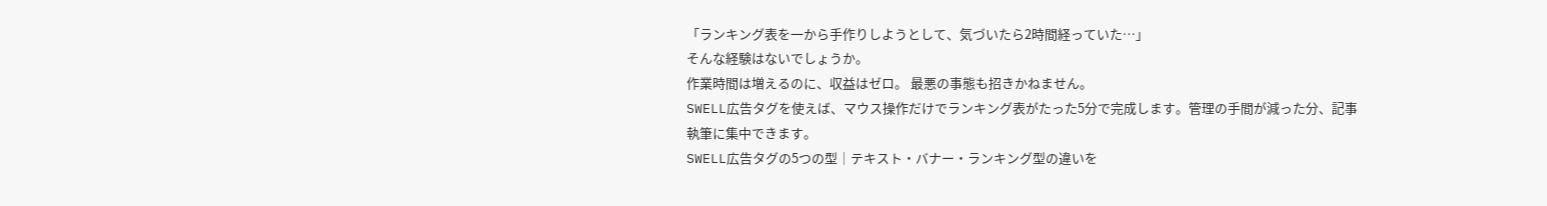「ランキング表を一から手作りしようとして、気づいたら2時間経っていた…」
そんな経験はないでしょうか。
作業時間は増えるのに、収益はゼロ。 最悪の事態も招きかねません。
SWELL広告タグを使えば、マウス操作だけでランキング表がたった5分で完成します。管理の手間が減った分、記事執筆に集中できます。
SWELL広告タグの5つの型│テキスト・バナー・ランキング型の違いを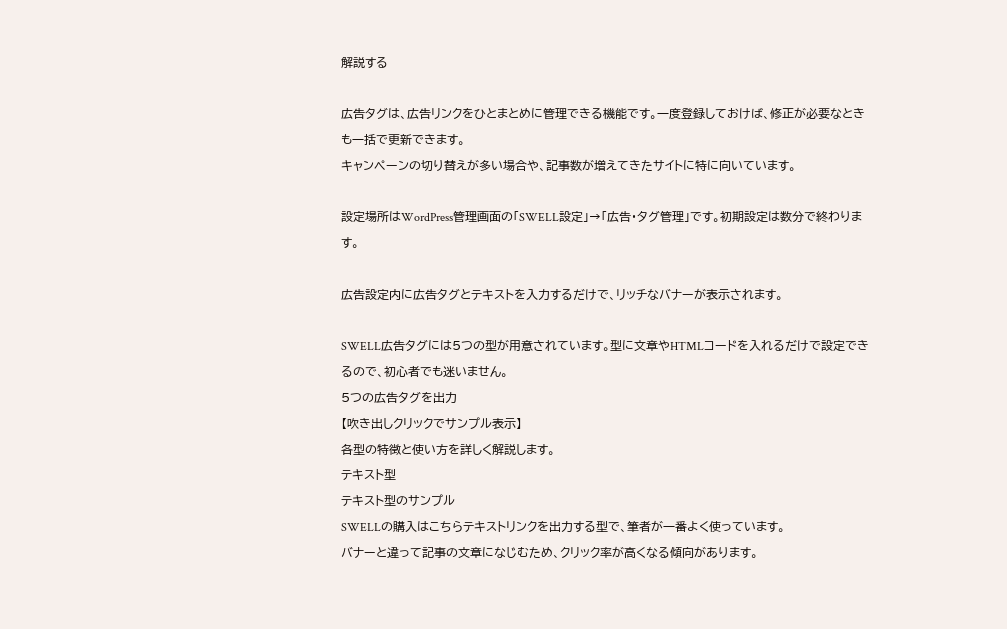解説する

広告タグは、広告リンクをひとまとめに管理できる機能です。一度登録しておけば、修正が必要なときも一括で更新できます。
キャンペーンの切り替えが多い場合や、記事数が増えてきたサイトに特に向いています。

設定場所はWordPress管理画面の「SWELL設定」→「広告・タグ管理」です。初期設定は数分で終わります。

広告設定内に広告タグとテキストを入力するだけで、リッチなバナーが表示されます。

SWELL広告タグには5つの型が用意されています。型に文章やHTMLコードを入れるだけで設定できるので、初心者でも迷いません。
5つの広告タグを出力
【吹き出しクリックでサンプル表示】
各型の特徴と使い方を詳しく解説します。
テキスト型
テキスト型のサンプル
SWELLの購入はこちらテキストリンクを出力する型で、筆者が一番よく使っています。
バナーと違って記事の文章になじむため、クリック率が高くなる傾向があります。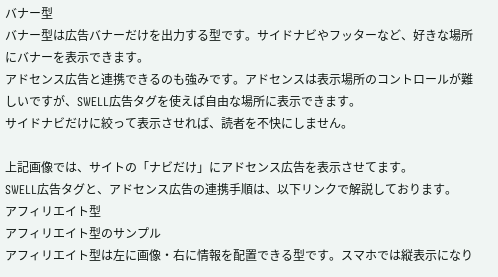バナー型
バナー型は広告バナーだけを出力する型です。サイドナビやフッターなど、好きな場所にバナーを表示できます。
アドセンス広告と連携できるのも強みです。アドセンスは表示場所のコントロールが難しいですが、SWELL広告タグを使えば自由な場所に表示できます。
サイドナビだけに絞って表示させれば、読者を不快にしません。

上記画像では、サイトの「ナビだけ」にアドセンス広告を表示させてます。
SWELL広告タグと、アドセンス広告の連携手順は、以下リンクで解説しております。
アフィリエイト型
アフィリエイト型のサンプル
アフィリエイト型は左に画像・右に情報を配置できる型です。スマホでは縦表示になり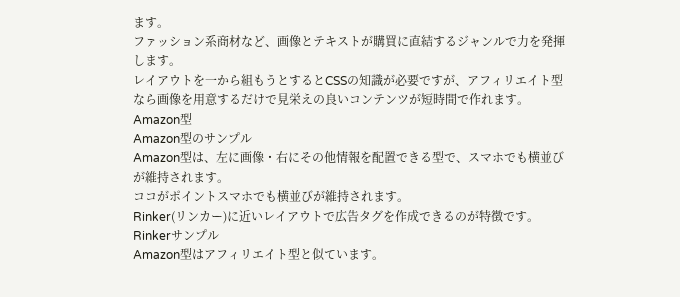ます。
ファッション系商材など、画像とテキストが購買に直結するジャンルで力を発揮します。
レイアウトを一から組もうとするとCSSの知識が必要ですが、アフィリエイト型なら画像を用意するだけで見栄えの良いコンテンツが短時間で作れます。
Amazon型
Amazon型のサンプル
Amazon型は、左に画像・右にその他情報を配置できる型で、スマホでも横並びが維持されます。
ココがポイントスマホでも横並びが維持されます。
Rinker(リンカー)に近いレイアウトで広告タグを作成できるのが特徴です。
Rinkerサンプル
Amazon型はアフィリエイト型と似ています。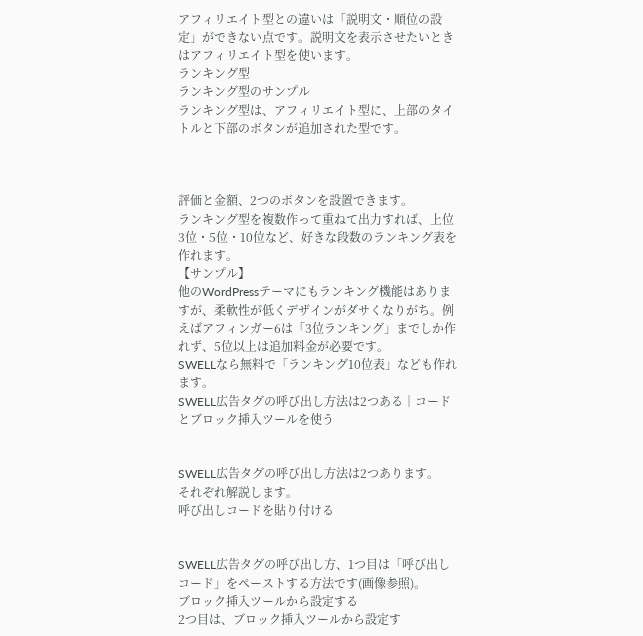アフィリエイト型との違いは「説明文・順位の設定」ができない点です。説明文を表示させたいときはアフィリエイト型を使います。
ランキング型
ランキング型のサンプル
ランキング型は、アフィリエイト型に、上部のタイトルと下部のボタンが追加された型です。



評価と金額、2つのボタンを設置できます。
ランキング型を複数作って重ねて出力すれば、上位3位・5位・10位など、好きな段数のランキング表を作れます。
【サンプル】
他のWordPressテーマにもランキング機能はありますが、柔軟性が低くデザインがダサくなりがち。例えばアフィンガー6は「3位ランキング」までしか作れず、5位以上は追加料金が必要です。
SWELLなら無料で「ランキング10位表」なども作れます。
SWELL広告タグの呼び出し方法は2つある│コードとブロック挿入ツールを使う


SWELL広告タグの呼び出し方法は2つあります。
それぞれ解説します。
呼び出しコードを貼り付ける


SWELL広告タグの呼び出し方、1つ目は「呼び出しコード」をペーストする方法です(画像参照)。
ブロック挿入ツールから設定する
2つ目は、ブロック挿入ツールから設定す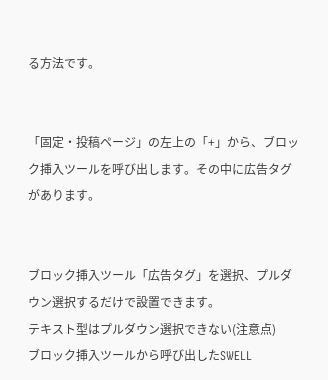る方法です。


「固定・投稿ページ」の左上の「+」から、ブロック挿入ツールを呼び出します。その中に広告タグがあります。


ブロック挿入ツール「広告タグ」を選択、プルダウン選択するだけで設置できます。
テキスト型はプルダウン選択できない(注意点)
ブロック挿入ツールから呼び出したSWELL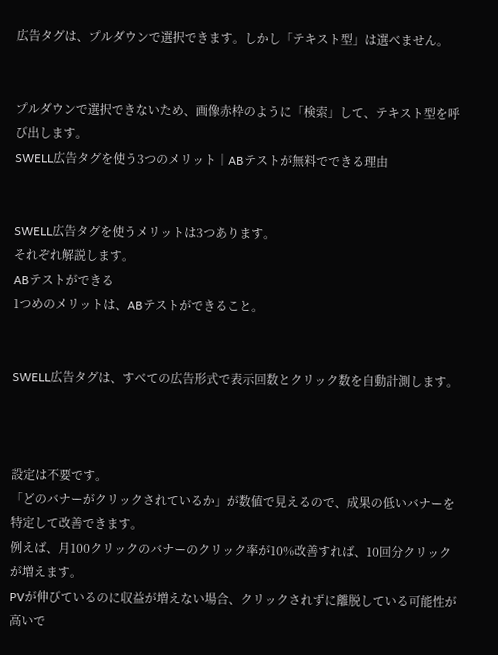広告タグは、プルダウンで選択できます。しかし「テキスト型」は選べません。


プルダウンで選択できないため、画像赤枠のように「検索」して、テキスト型を呼び出します。
SWELL広告タグを使う3つのメリット│ABテストが無料でできる理由


SWELL広告タグを使うメリットは3つあります。
それぞれ解説します。
ABテストができる
1つめのメリットは、ABテストができること。


SWELL広告タグは、すべての広告形式で表示回数とクリック数を自動計測します。



設定は不要です。
「どのバナーがクリックされているか」が数値で見えるので、成果の低いバナーを特定して改善できます。
例えば、月100クリックのバナーのクリック率が10%改善すれば、10回分クリックが増えます。
PVが伸びているのに収益が増えない場合、クリックされずに離脱している可能性が高いで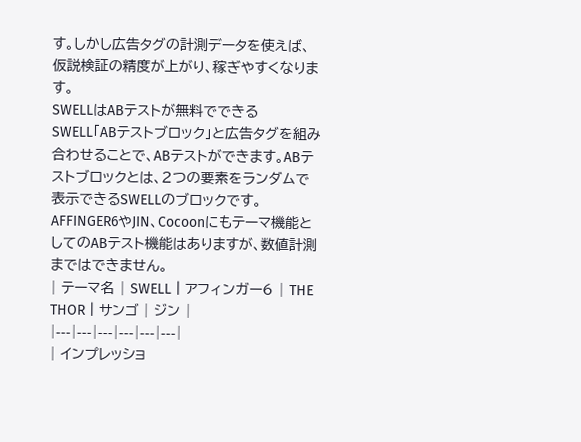す。しかし広告タグの計測データを使えば、仮説検証の精度が上がり、稼ぎやすくなります。
SWELLはABテストが無料でできる
SWELL「ABテストブロック」と広告タグを組み合わせることで、ABテストができます。ABテストブロックとは、2つの要素をランダムで表示できるSWELLのブロックです。
AFFINGER6やJIN、Cocoonにもテーマ機能としてのABテスト機能はありますが、数値計測まではできません。
| テーマ名 | SWELL | アフィンガー6 | THE THOR | サンゴ | ジン |
|---|---|---|---|---|---|
| インプレッショ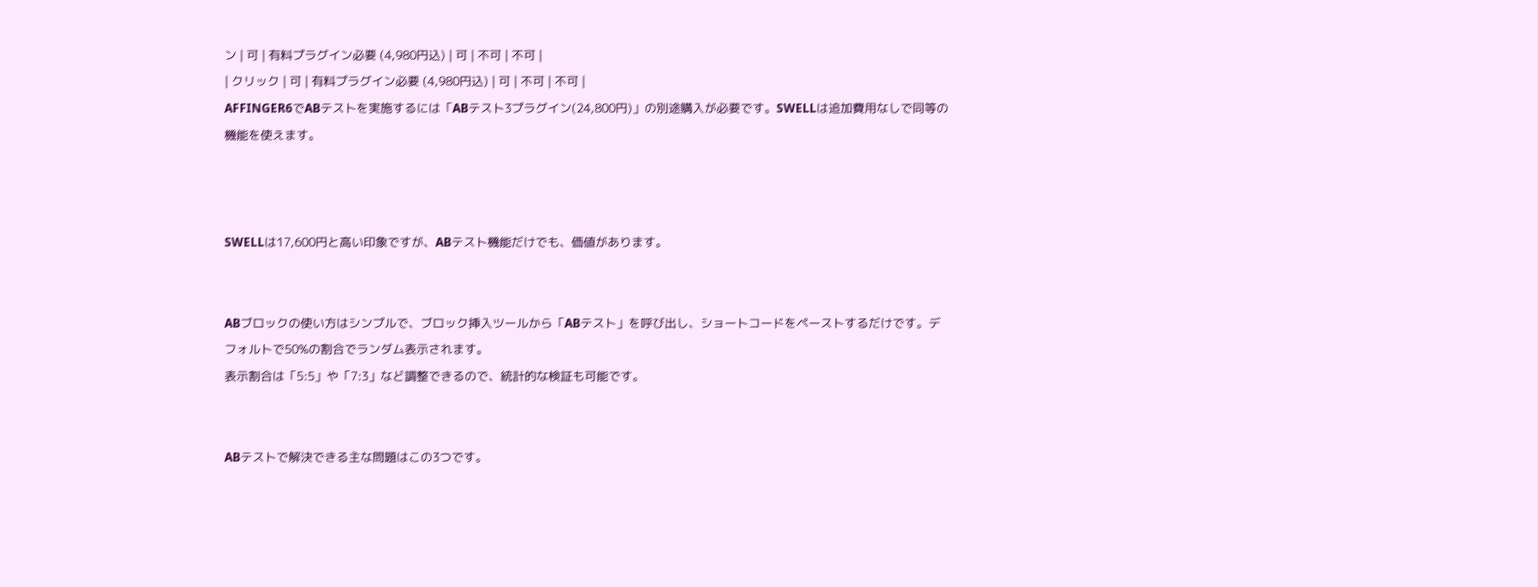ン | 可 | 有料プラグイン必要 (4,980円込) | 可 | 不可 | 不可 |
| クリック | 可 | 有料プラグイン必要 (4,980円込) | 可 | 不可 | 不可 |
AFFINGER6でABテストを実施するには「ABテスト3プラグイン(24,800円)」の別途購入が必要です。SWELLは追加費用なしで同等の機能を使えます。



SWELLは17,600円と高い印象ですが、ABテスト機能だけでも、価値があります。


ABブロックの使い方はシンプルで、ブロック挿入ツールから「ABテスト」を呼び出し、ショートコードをペーストするだけです。デフォルトで50%の割合でランダム表示されます。
表示割合は「5:5」や「7:3」など調整できるので、統計的な検証も可能です。


ABテストで解決できる主な問題はこの3つです。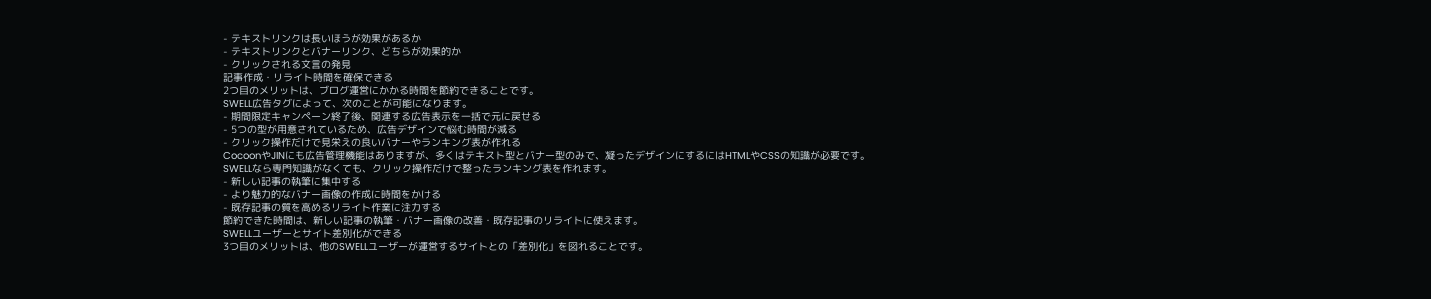- テキストリンクは長いほうが効果があるか
- テキストリンクとバナーリンク、どちらが効果的か
- クリックされる文言の発見
記事作成・リライト時間を確保できる
2つ目のメリットは、ブログ運営にかかる時間を節約できることです。
SWELL広告タグによって、次のことが可能になります。
- 期間限定キャンペーン終了後、関連する広告表示を一括で元に戻せる
- 5つの型が用意されているため、広告デザインで悩む時間が減る
- クリック操作だけで見栄えの良いバナーやランキング表が作れる
CocoonやJINにも広告管理機能はありますが、多くはテキスト型とバナー型のみで、凝ったデザインにするにはHTMLやCSSの知識が必要です。
SWELLなら専門知識がなくても、クリック操作だけで整ったランキング表を作れます。
- 新しい記事の執筆に集中する
- より魅力的なバナー画像の作成に時間をかける
- 既存記事の質を高めるリライト作業に注力する
節約できた時間は、新しい記事の執筆・バナー画像の改善・既存記事のリライトに使えます。
SWELLユーザーとサイト差別化ができる
3つ目のメリットは、他のSWELLユーザーが運営するサイトとの「差別化」を図れることです。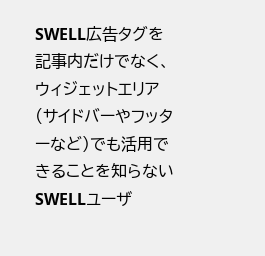SWELL広告タグを記事内だけでなく、ウィジェットエリア(サイドバーやフッターなど)でも活用できることを知らないSWELLユーザ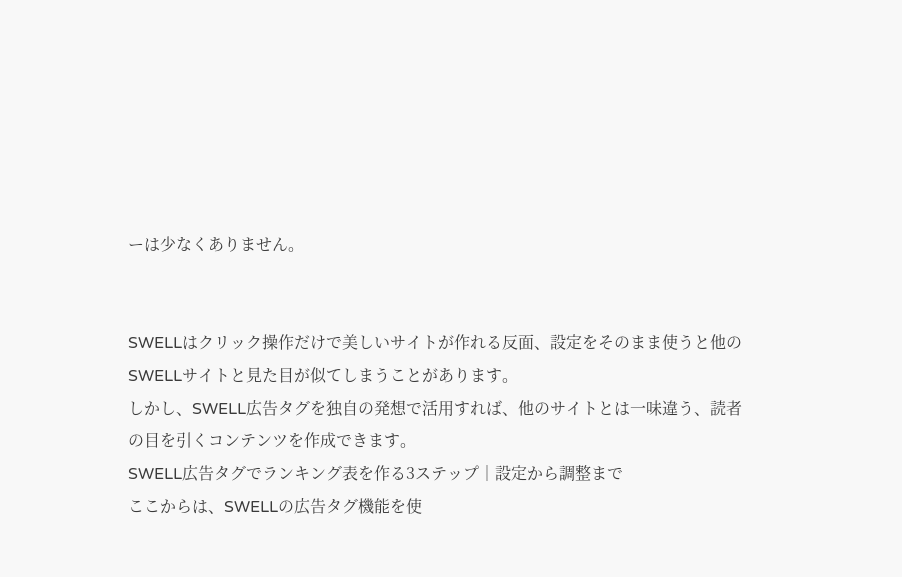ーは少なくありません。


SWELLはクリック操作だけで美しいサイトが作れる反面、設定をそのまま使うと他のSWELLサイトと見た目が似てしまうことがあります。
しかし、SWELL広告タグを独自の発想で活用すれば、他のサイトとは一味違う、読者の目を引くコンテンツを作成できます。
SWELL広告タグでランキング表を作る3ステップ│設定から調整まで
ここからは、SWELLの広告タグ機能を使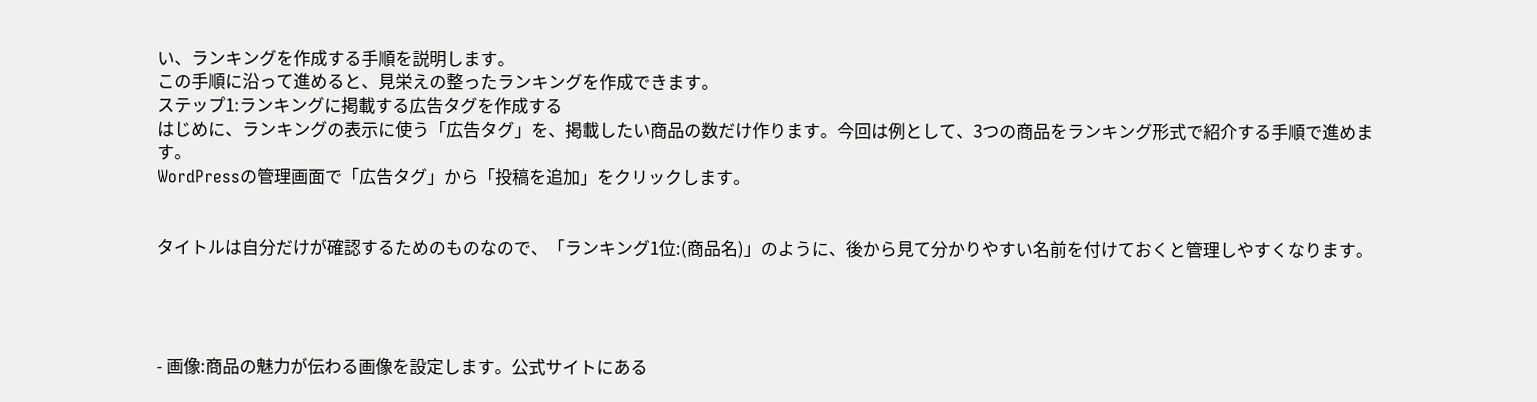い、ランキングを作成する手順を説明します。
この手順に沿って進めると、見栄えの整ったランキングを作成できます。
ステップ1:ランキングに掲載する広告タグを作成する
はじめに、ランキングの表示に使う「広告タグ」を、掲載したい商品の数だけ作ります。今回は例として、3つの商品をランキング形式で紹介する手順で進めます。
WordPressの管理画面で「広告タグ」から「投稿を追加」をクリックします。


タイトルは自分だけが確認するためのものなので、「ランキング1位:(商品名)」のように、後から見て分かりやすい名前を付けておくと管理しやすくなります。




- 画像:商品の魅力が伝わる画像を設定します。公式サイトにある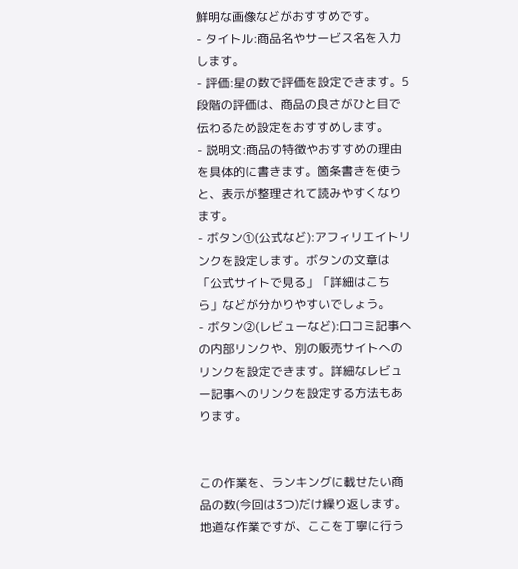鮮明な画像などがおすすめです。
- タイトル:商品名やサービス名を入力します。
- 評価:星の数で評価を設定できます。5段階の評価は、商品の良さがひと目で伝わるため設定をおすすめします。
- 説明文:商品の特徴やおすすめの理由を具体的に書きます。箇条書きを使うと、表示が整理されて読みやすくなります。
- ボタン①(公式など):アフィリエイトリンクを設定します。ボタンの文章は「公式サイトで見る」「詳細はこちら」などが分かりやすいでしょう。
- ボタン②(レビューなど):口コミ記事への内部リンクや、別の販売サイトへのリンクを設定できます。詳細なレビュー記事へのリンクを設定する方法もあります。


この作業を、ランキングに載せたい商品の数(今回は3つ)だけ繰り返します。地道な作業ですが、ここを丁寧に行う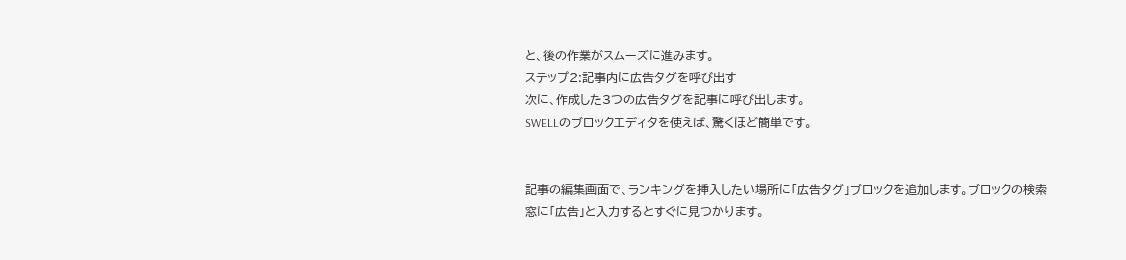と、後の作業がスムーズに進みます。
ステップ2:記事内に広告タグを呼び出す
次に、作成した3つの広告タグを記事に呼び出します。
SWELLのブロックエディタを使えば、驚くほど簡単です。


記事の編集画面で、ランキングを挿入したい場所に「広告タグ」ブロックを追加します。ブロックの検索窓に「広告」と入力するとすぐに見つかります。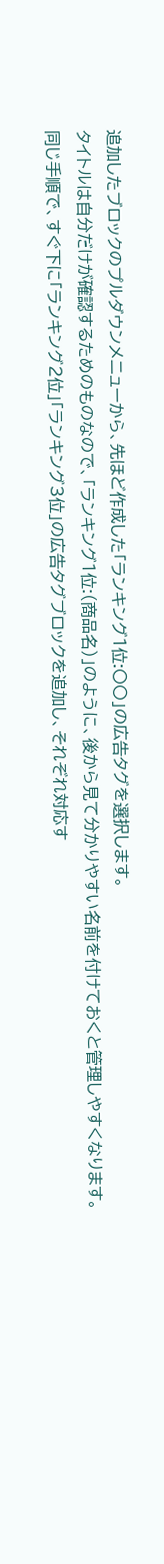追加したブロックのプルダウンメニューから、先ほど作成した「ランキング1位:〇〇」の広告タグを選択します。
タイトルは自分だけが確認するためのものなので、「ランキング1位:(商品名)」のように、後から見て分かりやすい名前を付けておくと管理しやすくなります。
同じ手順で、すぐ下に「ランキング2位」「ランキング3位」の広告タグブロックを追加し、それぞれ対応す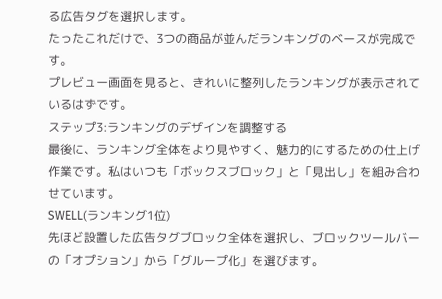る広告タグを選択します。
たったこれだけで、3つの商品が並んだランキングのベースが完成です。
プレビュー画面を見ると、きれいに整列したランキングが表示されているはずです。
ステップ3:ランキングのデザインを調整する
最後に、ランキング全体をより見やすく、魅力的にするための仕上げ作業です。私はいつも「ボックスブロック」と「見出し」を組み合わせています。
SWELL(ランキング1位)
先ほど設置した広告タグブロック全体を選択し、ブロックツールバーの「オプション」から「グループ化」を選びます。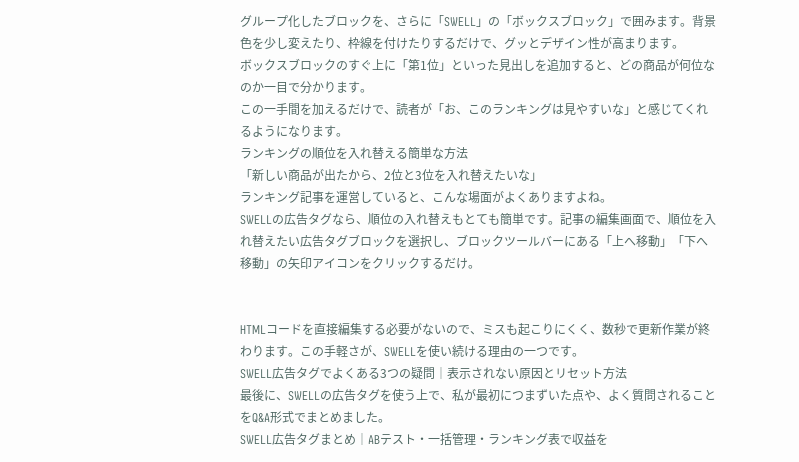グループ化したブロックを、さらに「SWELL」の「ボックスブロック」で囲みます。背景色を少し変えたり、枠線を付けたりするだけで、グッとデザイン性が高まります。
ボックスブロックのすぐ上に「第1位」といった見出しを追加すると、どの商品が何位なのか一目で分かります。
この一手間を加えるだけで、読者が「お、このランキングは見やすいな」と感じてくれるようになります。
ランキングの順位を入れ替える簡単な方法
「新しい商品が出たから、2位と3位を入れ替えたいな」
ランキング記事を運営していると、こんな場面がよくありますよね。
SWELLの広告タグなら、順位の入れ替えもとても簡単です。記事の編集画面で、順位を入れ替えたい広告タグブロックを選択し、ブロックツールバーにある「上へ移動」「下へ移動」の矢印アイコンをクリックするだけ。


HTMLコードを直接編集する必要がないので、ミスも起こりにくく、数秒で更新作業が終わります。この手軽さが、SWELLを使い続ける理由の一つです。
SWELL広告タグでよくある3つの疑問│表示されない原因とリセット方法
最後に、SWELLの広告タグを使う上で、私が最初につまずいた点や、よく質問されることをQ&A形式でまとめました。
SWELL広告タグまとめ│ABテスト・一括管理・ランキング表で収益を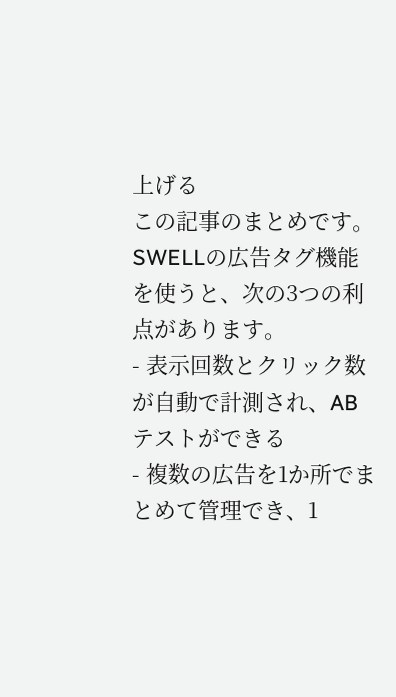上げる
この記事のまとめです。
SWELLの広告タグ機能を使うと、次の3つの利点があります。
- 表示回数とクリック数が自動で計測され、ABテストができる
- 複数の広告を1か所でまとめて管理でき、1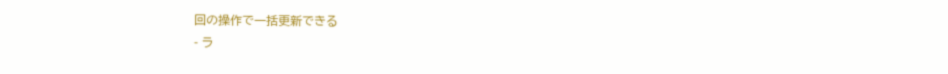回の操作で一括更新できる
- ラ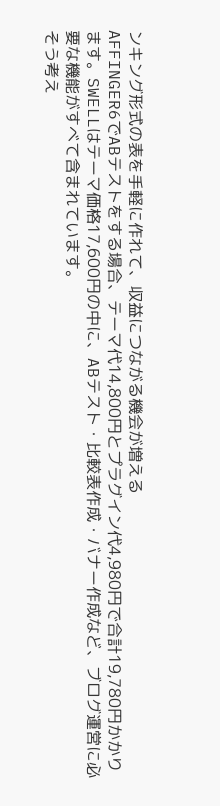ンキング形式の表を手軽に作れて、収益につながる機会が増える
AFFINGER6でABテストをする場合、テーマ代14,800円とプラグイン代4,980円で合計19,780円かかります。SWELLはテーマ価格17,600円の中に、ABテスト・比較表作成・バナー作成など、ブログ運営に必要な機能がすべて含まれています。
そう考え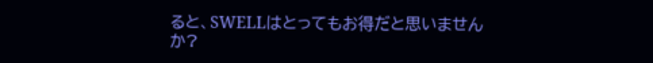ると、SWELLはとってもお得だと思いませんか?